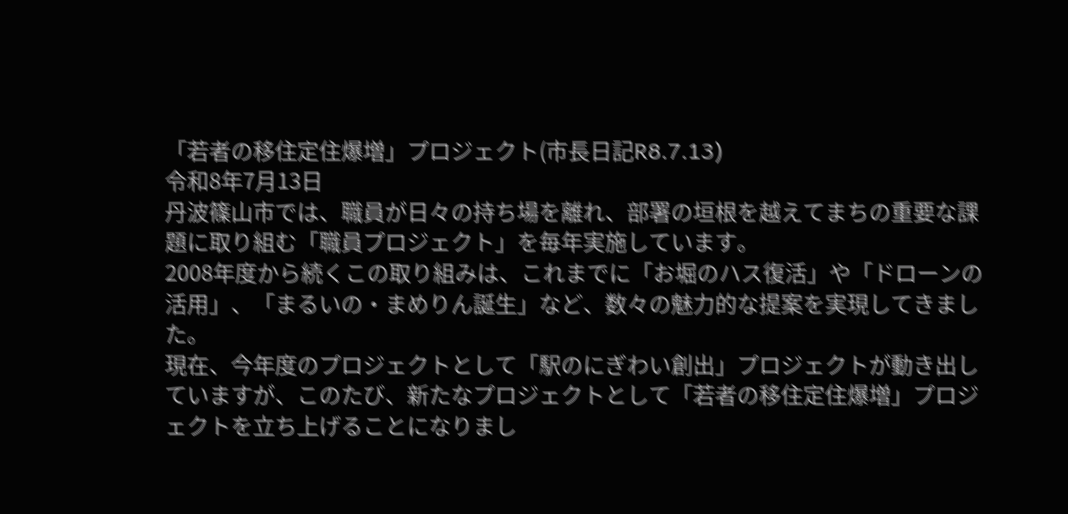「若者の移住定住爆増」プロジェクト(市長日記R8.7.13)
令和8年7月13日
丹波篠山市では、職員が日々の持ち場を離れ、部署の垣根を越えてまちの重要な課題に取り組む「職員プロジェクト」を毎年実施しています。
2008年度から続くこの取り組みは、これまでに「お堀のハス復活」や「ドローンの活用」、「まるいの・まめりん誕生」など、数々の魅力的な提案を実現してきました。
現在、今年度のプロジェクトとして「駅のにぎわい創出」プロジェクトが動き出していますが、このたび、新たなプロジェクトとして「若者の移住定住爆増」プロジェクトを立ち上げることになりまし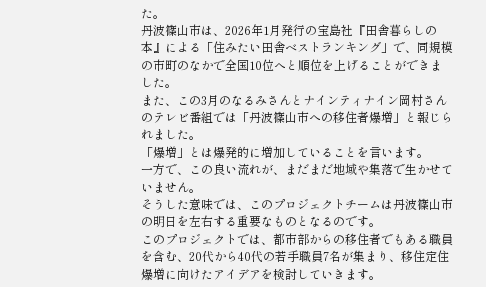た。
丹波篠山市は、2026年1月発行の宝島社『田舎暮らしの本』による「住みたい田舎ベストランキング」で、同規模の市町のなかで全国10位へと順位を上げることができました。
また、この3月のなるみさんとナインティナイン岡村さんのテレビ番組では「丹波篠山市への移住者爆増」と報じられました。
「爆増」とは爆発的に増加していることを言います。
一方で、この良い流れが、まだまだ地域や集落で生かせていません。
そうした意味では、このプロジェクトチームは丹波篠山市の明日を左右する重要なものとなるのです。
このプロジェクトでは、都市部からの移住者でもある職員を含む、20代から40代の若手職員7名が集まり、移住定住爆増に向けたアイデアを検討していきます。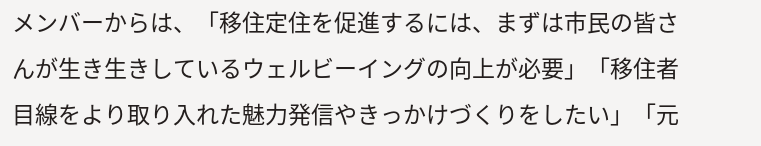メンバーからは、「移住定住を促進するには、まずは市民の皆さんが生き生きしているウェルビーイングの向上が必要」「移住者目線をより取り入れた魅力発信やきっかけづくりをしたい」「元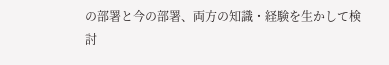の部署と今の部署、両方の知識・経験を生かして検討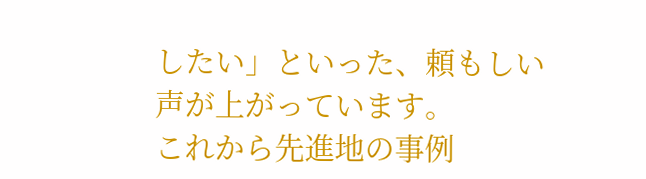したい」といった、頼もしい声が上がっています。
これから先進地の事例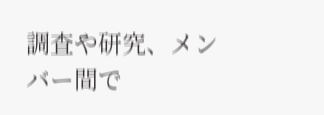調査や研究、メンバー間で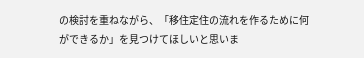の検討を重ねながら、「移住定住の流れを作るために何ができるか」を見つけてほしいと思いま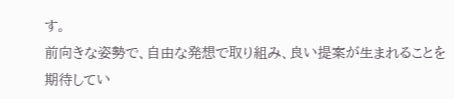す。
前向きな姿勢で、自由な発想で取り組み、良い提案が生まれることを期待してい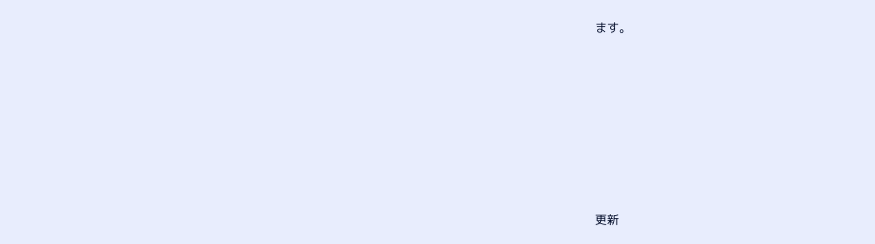ます。







更新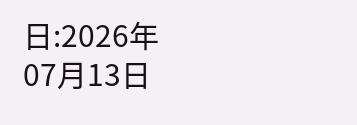日:2026年07月13日